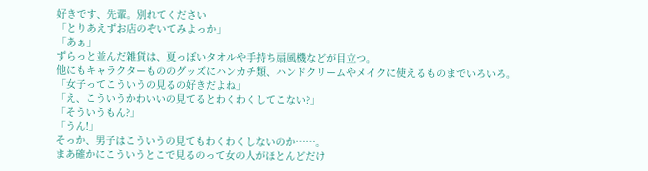好きです、先輩。別れてください
「とりあえずお店のぞいてみよっか」
「あぁ」
ずらっと並んだ雑貨は、夏っぽいタオルや手持ち扇風機などが目立つ。
他にもキャラクターもののグッズにハンカチ類、ハンドクリームやメイクに使えるものまでいろいろ。
「女子ってこういうの見るの好きだよね」
「え、こういうかわいいの見てるとわくわくしてこない?」
「そういうもん?」
「うん!」
そっか、男子はこういうの見てもわくわくしないのか……。
まあ確かにこういうとこで見るのって女の人がほとんどだけ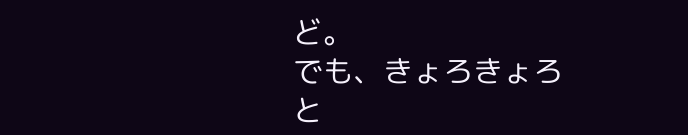ど。
でも、きょろきょろと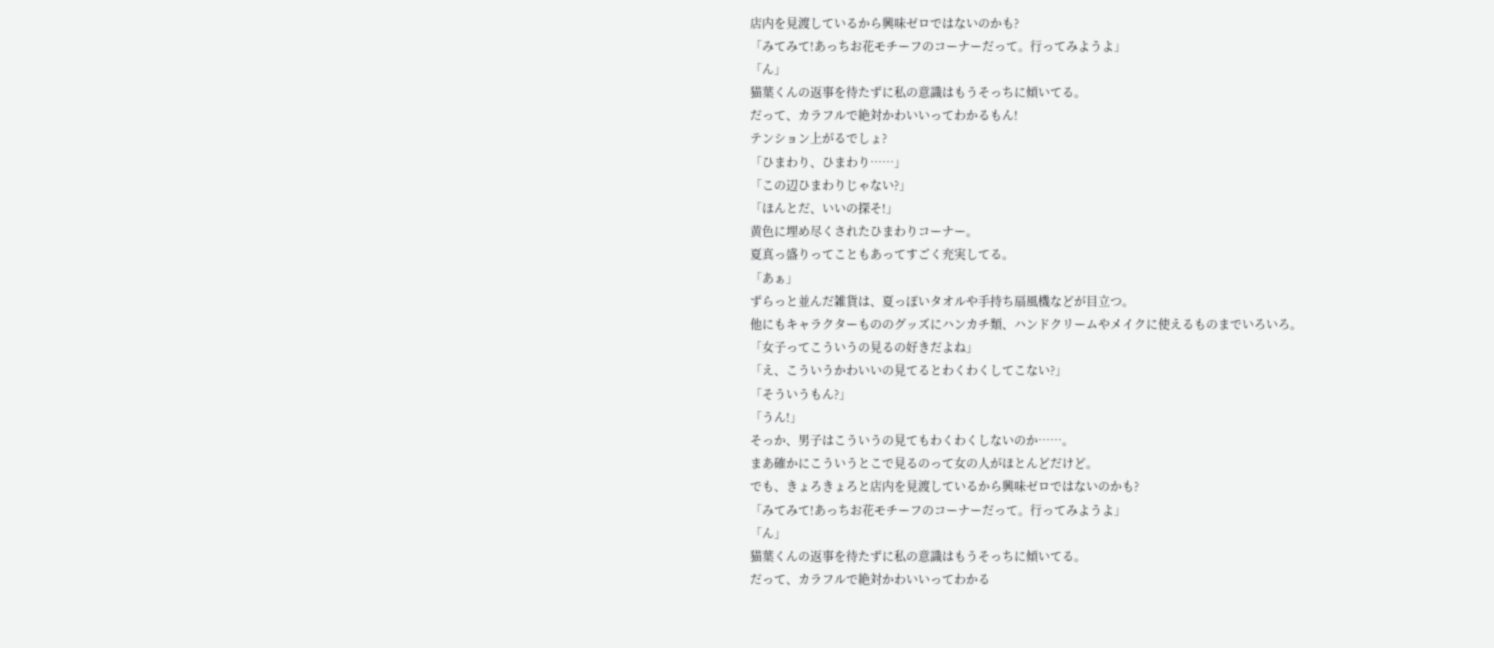店内を見渡しているから興味ゼロではないのかも?
「みてみて!あっちお花モチーフのコーナーだって。行ってみようよ」
「ん」
猫葉くんの返事を待たずに私の意識はもうそっちに傾いてる。
だって、カラフルで絶対かわいいってわかるもん!
テンション上がるでしょ?
「ひまわり、ひまわり……」
「この辺ひまわりじゃない?」
「ほんとだ、いいの探そ!」
黄色に埋め尽くされたひまわりコーナー。
夏真っ盛りってこともあってすごく充実してる。
「あぁ」
ずらっと並んだ雑貨は、夏っぽいタオルや手持ち扇風機などが目立つ。
他にもキャラクターもののグッズにハンカチ類、ハンドクリームやメイクに使えるものまでいろいろ。
「女子ってこういうの見るの好きだよね」
「え、こういうかわいいの見てるとわくわくしてこない?」
「そういうもん?」
「うん!」
そっか、男子はこういうの見てもわくわくしないのか……。
まあ確かにこういうとこで見るのって女の人がほとんどだけど。
でも、きょろきょろと店内を見渡しているから興味ゼロではないのかも?
「みてみて!あっちお花モチーフのコーナーだって。行ってみようよ」
「ん」
猫葉くんの返事を待たずに私の意識はもうそっちに傾いてる。
だって、カラフルで絶対かわいいってわかる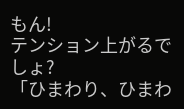もん!
テンション上がるでしょ?
「ひまわり、ひまわ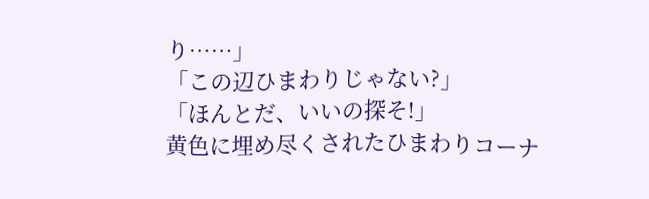り……」
「この辺ひまわりじゃない?」
「ほんとだ、いいの探そ!」
黄色に埋め尽くされたひまわりコーナ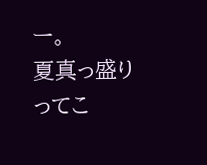ー。
夏真っ盛りってこ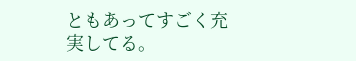ともあってすごく充実してる。